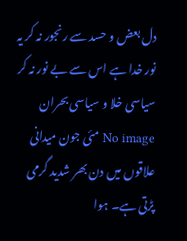دل بعض و حسد سے رنجور نہ کر یہ نور خدا ہے اس سے بے نور نہ کر
سیاسی خلا و سیاسی بحران
No image مئی جون میدانی علاقوں میں دن بھر شدید گرمی پڑتی ہے۔ ہوا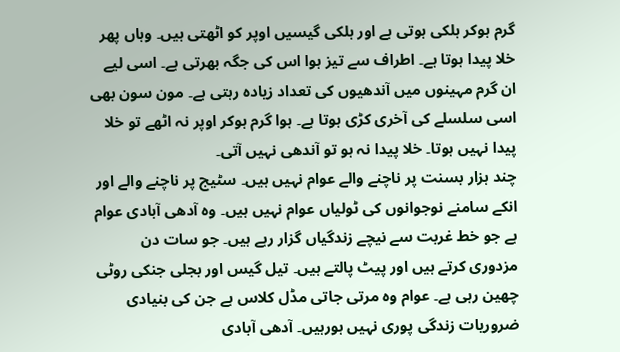گرم ہوکر ہلکی ہوتی ہے اور ہلکی گیسیں اوپر کو اٹھتی ہیں۔ وہاں پھر خلا پیدا ہوتا ہے۔ اطراف سے تیز ہوا اس کی جگہ بھرتی ہے۔ اسی لیے ان گرم مہینوں میں آندھیوں کی تعداد زیادہ رہتی ہے۔ مون سون بھی اسی سلسلے کی آخری کڑی ہوتا ہے۔ ہوا گرم ہوکر اوپر نہ اٹھے تو خلا پیدا نہیں ہوتا۔ خلا پیدا نہ ہو تو آندھی نہیں آتی۔
چند ہزار بسنت پر ناچنے والے عوام نہیں ہیں۔ سٹیج پر ناچنے والے اور انکے سامنے نوجوانوں کی ٹولیاں عوام نہیں ہیں۔ وہ آدھی آبادی عوام ہے جو خط غربت سے نیچے زندگیاں گزار رہے ہیں۔ جو سات دن مزدوری کرتے ہیں اور پیٹ پالتے ہیں۔ تیل گیس اور بجلی جنکی روٹی چھین رہی ہے۔ عوام وہ مرتی جاتی مڈل کلاس ہے جن کی بنیادی ضروریات زندگی پوری نہیں ہورہیں۔ آدھی آبادی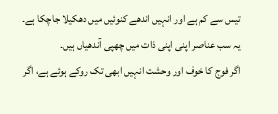تیس سے کم ہے اور انہیں اندھے کنوئیں میں دھکیلا جاچکا ہے۔ یہ سب عناصر اپنی اپنی ذات میں چھپی آندھیاں ہیں۔
اگر فوج کا خوف اور وحشت انہیں ابھی تک روکے ہوئے ہے، اگر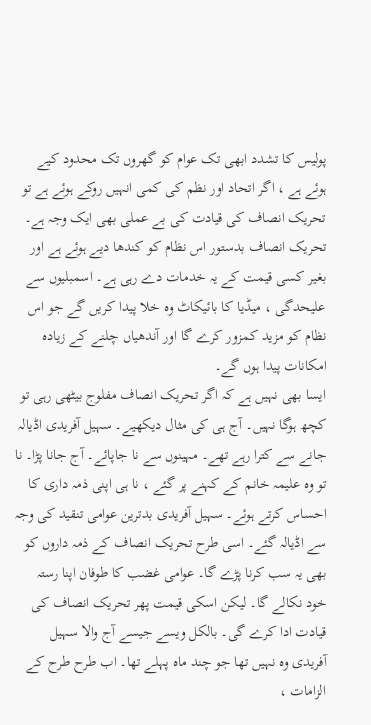پولیس کا تشدد ابھی تک عوام کو گھروں تک محدود کیے ہوئے ہے ، اگر اتحاد اور نظم کی کمی انہیں روکے ہوئے ہے تو تحریک انصاف کی قیادت کی بے عملی بھی ایک وجہ ہے۔ تحریک انصاف بدستور اس نظام کو کندھا دیے ہوئے ہے اور بغیر کسی قیمت کے یہ خدمات دے رہی ہے۔ اسمبلیوں سے علیحدگی ، میڈیا کا بائیکاٹ وہ خلا پیدا کریں گے جو اس نظام کو مزید کمزور کرے گا اور آندھیاں چلنے کے زیادہ امکانات پیدا ہوں گے۔
ایسا بھی نہیں ہے کہ اگر تحریک انصاف مفلوج بیٹھی رہی تو کچھ ہوگا نہیں۔ آج ہی کی مثال دیکھیے۔ سہیل آفریدی اڈیالہ جانے سے کترا رہے تھے۔ مہینوں سے نا جاپائے۔ آج جانا پڑا۔ نا تو وہ علیمہ خانم کے کہنے پر گئے ، نا ہی اپنی ذمہ داری کا احساس کرتے ہوئے۔ سہیل آفریدی بدترین عوامی تنقید کی وجہ سے اڈیالہ گئے۔ اسی طرح تحریک انصاف کے ذمہ داروں کو بھی یہ سب کرنا پڑے گا۔ عوامی غضب کا طوفان اپنا رستہ خود نکالے گا۔ لیکن اسکی قیمت پھر تحریک انصاف کی قیادت ادا کرے گی۔ بالکل ویسے جیسے آج والا سہیل آفریدی وہ نہیں تھا جو چند ماہ پہلے تھا۔ اب طرح طرح کے الزامات ،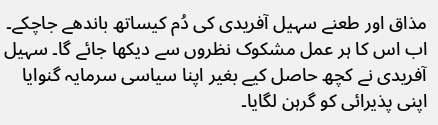مذاق اور طعنے سہیل آفریدی کی دُم کیساتھ باندھے جاچکے۔ اب اس کا ہر عمل مشکوک نظروں سے دیکھا جائے گا۔ سہیل آفریدی نے کچھ حاصل کیے بغیر اپنا سیاسی سرمایہ گنوایا اپنی پذیرائی کو گرہن لگایا۔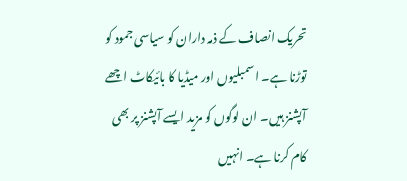تحریک انصاف کے ذمہ داران کو سیاسی جمود کو توڑنا ہے۔ اسمبلیوں اور میڈیا کا بائیکاٹ اچھے آپشنز ہیں۔ ان لوگوں کو مزید ایسے آپشنز پر بھی کام کرنا ہے۔ انہیں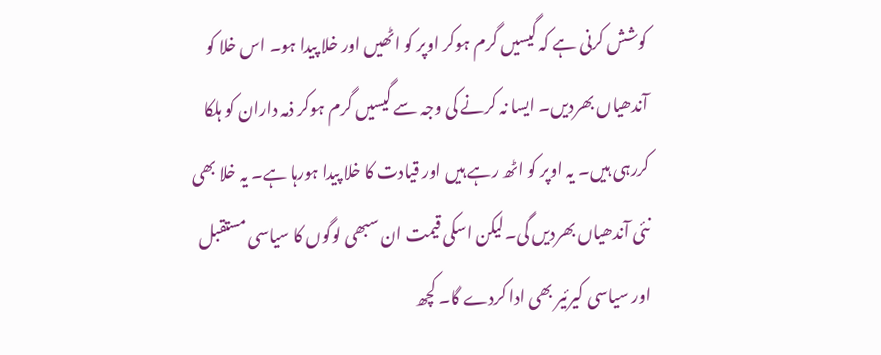کوشش کرنی ہے کہ گیسیں گرم ہوکر اوپر کو اٹھیں اور خلا پیدا ہو۔ اس خلا کو آندھیاں بھردیں۔ ایسا نہ کرنے کی وجہ سے گیسیں گرم ہوکر ذمہ داران کو ہلکا کررہی ہیں۔ یہ اوپر کو اٹھ رہے ہیں اور قیادت کا خلا پیدا ہورہا ہے۔ یہ خلا بھی نئی آندھیاں بھردیں گی۔لیکن اسکی قیمت ان سبھی لوگوں کا سیاسی مستقبل اور سیاسی کیرئیر بھی ادا کردے گا۔ کچھ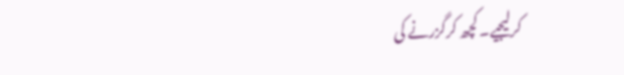کرلیجیے۔ کچھ کرگزرنے کی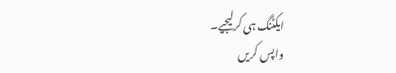ایکٹنگ ہی کرلیجیے۔
واپس کریں